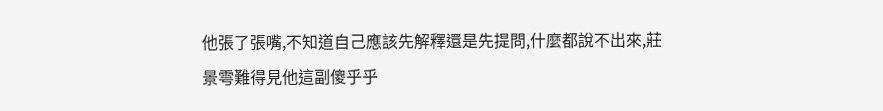他張了張嘴,不知道自己應該先解釋還是先提問,什麼都說不出來,莊景雩難得見他這副傻乎乎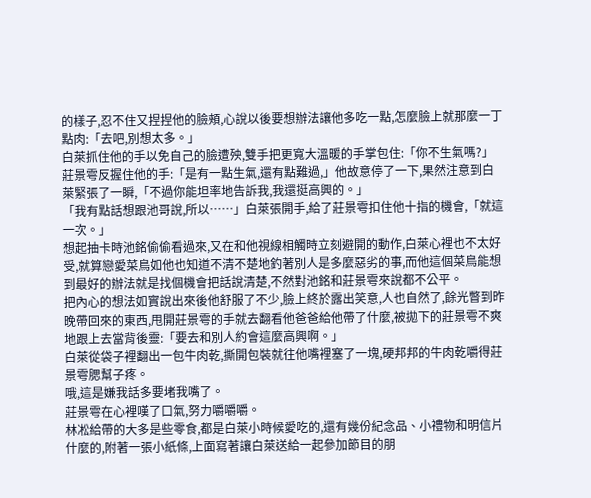的樣子,忍不住又捏捏他的臉頰,心說以後要想辦法讓他多吃一點,怎麼臉上就那麼一丁點肉:「去吧,別想太多。」
白萊抓住他的手以免自己的臉遭殃,雙手把更寬大溫暖的手掌包住:「你不生氣嗎?」
莊景雩反握住他的手:「是有一點生氣,還有點難過,」他故意停了一下,果然注意到白萊緊張了一瞬,「不過你能坦率地告訴我,我還挺高興的。」
「我有點話想跟池哥說,所以……」白萊張開手,給了莊景雩扣住他十指的機會,「就這一次。」
想起抽卡時池銘偷偷看過來,又在和他視線相觸時立刻避開的動作,白萊心裡也不太好受,就算戀愛菜鳥如他也知道不清不楚地釣著別人是多麼惡劣的事,而他這個菜鳥能想到最好的辦法就是找個機會把話說清楚,不然對池銘和莊景雩來說都不公平。
把內心的想法如實說出來後他舒服了不少,臉上終於露出笑意,人也自然了,餘光瞥到昨晚帶回來的東西,甩開莊景雩的手就去翻看他爸爸給他帶了什麼,被拋下的莊景雩不爽地跟上去當背後靈:「要去和別人約會這麼高興啊。」
白萊從袋子裡翻出一包牛肉乾,撕開包裝就往他嘴裡塞了一塊,硬邦邦的牛肉乾嚼得莊景雩腮幫子疼。
哦,這是嫌我話多要堵我嘴了。
莊景雩在心裡嘆了口氣,努力嚼嚼嚼。
林凇給帶的大多是些零食,都是白萊小時候愛吃的,還有幾份紀念品、小禮物和明信片什麼的,附著一張小紙條,上面寫著讓白萊送給一起參加節目的朋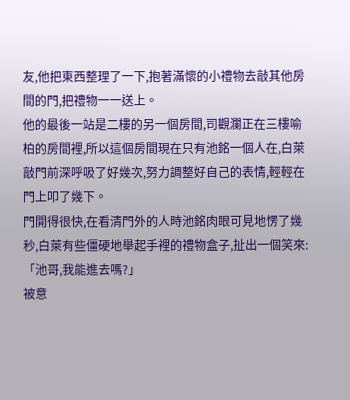友,他把東西整理了一下,抱著滿懷的小禮物去敲其他房間的門,把禮物一一送上。
他的最後一站是二樓的另一個房間,司觀瀾正在三樓喻柏的房間裡,所以這個房間現在只有池銘一個人在,白萊敲門前深呼吸了好幾次,努力調整好自己的表情,輕輕在門上叩了幾下。
門開得很快,在看清門外的人時池銘肉眼可見地愣了幾秒,白萊有些僵硬地舉起手裡的禮物盒子,扯出一個笑來:「池哥,我能進去嗎?」
被意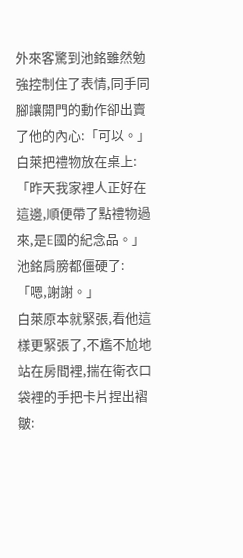外來客驚到池銘雖然勉強控制住了表情,同手同腳讓開門的動作卻出賣了他的內心:「可以。」
白萊把禮物放在桌上:「昨天我家裡人正好在這邊,順便帶了點禮物過來,是E國的紀念品。」
池銘肩膀都僵硬了:「嗯,謝謝。」
白萊原本就緊張,看他這樣更緊張了,不尷不尬地站在房間裡,揣在衛衣口袋裡的手把卡片捏出褶皺: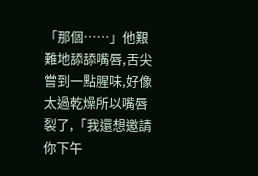「那個……」他艱難地舔舔嘴唇,舌尖嘗到一點腥味,好像太過乾燥所以嘴唇裂了,「我還想邀請你下午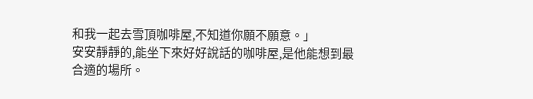和我一起去雪頂咖啡屋,不知道你願不願意。」
安安靜靜的,能坐下來好好說話的咖啡屋,是他能想到最合適的場所。